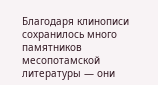Благодаря клинописи сохранилось много памятников месопотамской литературы — они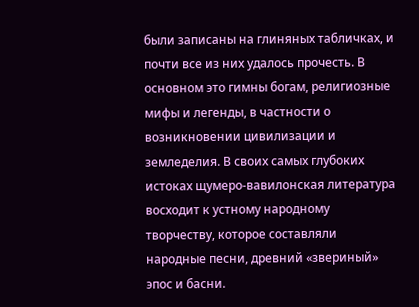были записаны на глиняных табличках, и почти все из них удалось прочесть. В основном это гимны богам, религиозные мифы и легенды, в частности о возникновении цивилизации и земледелия. В своих самых глубоких истоках щумеро-вавилонская литература восходит к устному народному творчеству, которое составляли народные песни, древний «звериный» эпос и басни.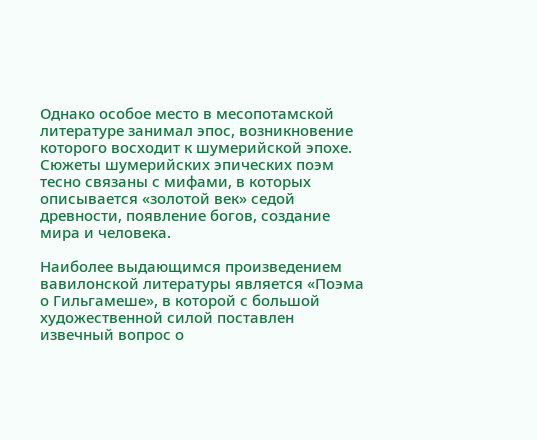Однако особое место в месопотамской литературе занимал эпос, возникновение которого восходит к шумерийской эпохе. Сюжеты шумерийских эпических поэм тесно связаны с мифами, в которых описывается «золотой век» седой древности, появление богов, создание мира и человека.

Наиболее выдающимся произведением вавилонской литературы является «Поэма о Гильгамеше», в которой с большой художественной силой поставлен извечный вопрос о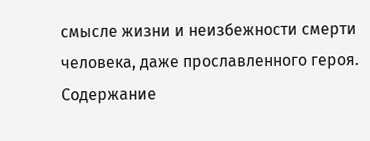смысле жизни и неизбежности смерти человека, даже прославленного героя. Содержание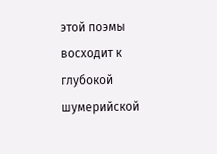этой поэмы восходит к глубокой шумерийской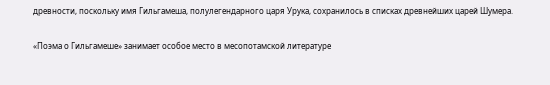древности, поскольку имя Гильгамеша, полулегендарного царя Урука, сохранилось в списках древнейших царей Шумера.

«Поэма о Гильгамеше» занимает особое место в месопотамской литературе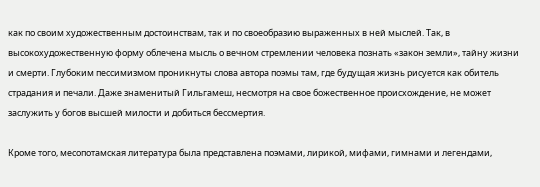как по своим художественным достоинствам, так и по своеобразию выраженных в ней мыслей. Так, в высокохудожественную форму облечена мысль о вечном стремлении человека познать «закон земли», тайну жизни и смерти. Глубоким пессимизмом проникнуты слова автора поэмы там, где будущая жизнь рисуется как обитель страдания и печали. Даже знаменитый Гильгамеш, несмотря на свое божественное происхождение, не может заслужить у богов высшей милости и добиться бессмертия.

Кроме того, месопотамская литература была представлена поэмами, лирикой, мифами, гимнами и легендами,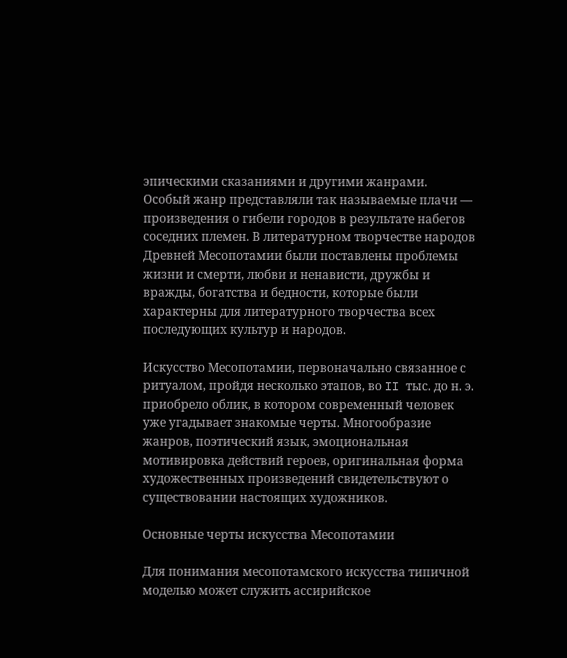эпическими сказаниями и другими жанрами. Особый жанр представляли так называемые плачи — произведения о гибели городов в результате набегов соседних племен. В литературном творчестве народов Древней Месопотамии были поставлены проблемы жизни и смерти, любви и ненависти, дружбы и вражды, богатства и бедности, которые были характерны для литературного творчества всех последующих культур и народов.

Искусство Месопотамии, первоначально связанное с ритуалом, пройдя несколько этапов, во II тыс. до н. э. приобрело облик, в котором современный человек уже угадывает знакомые черты. Многообразие жанров, поэтический язык, эмоциональная мотивировка действий героев, оригинальная форма художественных произведений свидетельствуют о существовании настоящих художников.

Основные черты искусства Месопотамии

Для понимания месопотамского искусства типичной моделью может служить ассирийское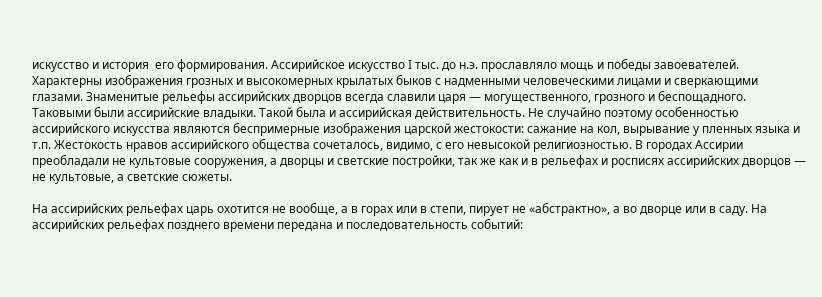искусство и история  его формирования. Ассирийское искусство I тыс. до н.э. прославляло мощь и победы завоевателей. Характерны изображения грозных и высокомерных крылатых быков с надменными человеческими лицами и сверкающими глазами. Знаменитые рельефы ассирийских дворцов всегда славили царя — могущественного, грозного и беспощадного. Таковыми были ассирийские владыки. Такой была и ассирийская действительность. Не случайно поэтому особенностью ассирийского искусства являются беспримерные изображения царской жестокости: сажание на кол, вырывание у пленных языка и т.п. Жестокость нравов ассирийского общества сочеталось, видимо, с его невысокой религиозностью. В городах Ассирии преобладали не культовые сооружения, а дворцы и светские постройки, так же как и в рельефах и росписях ассирийских дворцов — не культовые, а светские сюжеты.

Ha ассирийских рельефах царь охотится не вообще, а в горах или в степи, пирует не «абстрактно», а во дворце или в саду. На ассирийских рельефах позднего времени передана и последовательность событий: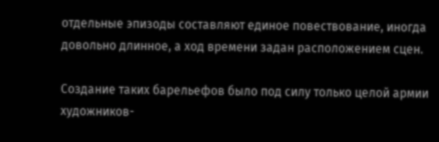отдельные эпизоды составляют единое повествование, иногда довольно длинное, а ход времени задан расположением сцен.

Создание таких барельефов было под силу только целой армии художников-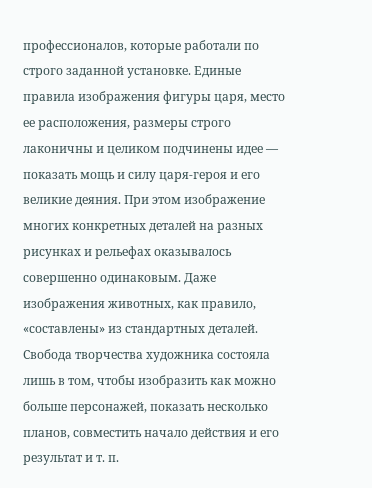профессионалов, которые работали по строго заданной установке. Единые правила изображения фигуры царя, место ее расположения, размеры строго лаконичны и целиком подчинены идее — показать мощь и силу царя-героя и его великие деяния. При этом изображение многих конкретных деталей на разных рисунках и рельефах оказывалось совершенно одинаковым. Даже изображения животных, как правило, «составлены» из стандартных деталей. Свобода творчества художника состояла лишь в том, чтобы изобразить как можно больше персонажей, показать несколько планов, совместить начало действия и его результат и т. п.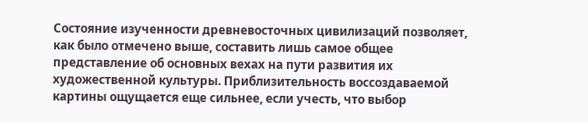Состояние изученности древневосточных цивилизаций позволяет, как было отмечено выше, составить лишь самое общее представление об основных вехах на пути развития их художественной культуры. Приблизительность воссоздаваемой картины ощущается еще сильнее, если учесть, что выбор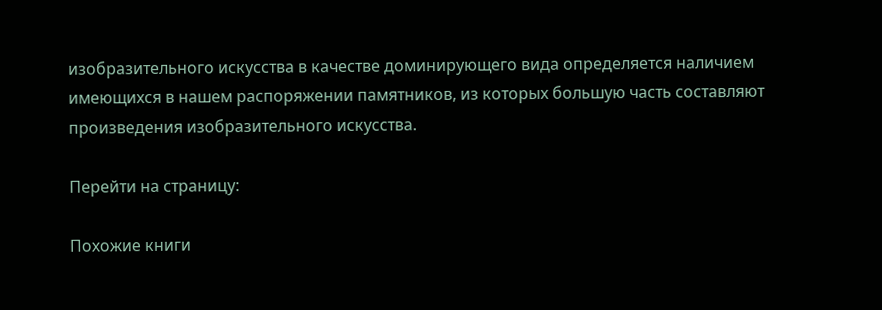изобразительного искусства в качестве доминирующего вида определяется наличием имеющихся в нашем распоряжении памятников, из которых большую часть составляют произведения изобразительного искусства.

Перейти на страницу:

Похожие книги